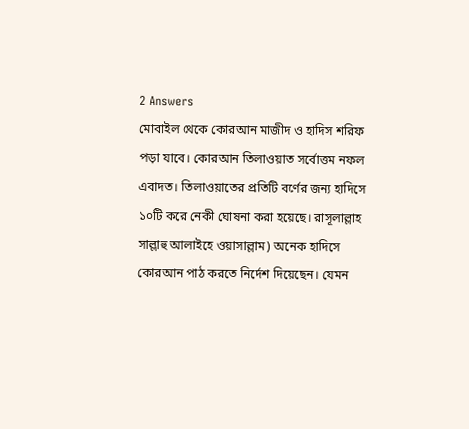2 Answers
মোবাইল থেকে কোরআন মাজীদ ও হাদিস শরিফ পড়া যাবে। কোরআন তিলাওয়াত সর্বোত্তম নফল এবাদত। তিলাওয়াতের প্রতিটি বর্ণের জন্য হাদিসে ১০টি করে নেকী ঘোষনা করা হয়েছে। রাসূলাল্লাহ সাল্লাহু আলাইহে ওয়াসাল্লাম) অনেক হাদিসে কোরআন পাঠ করতে নির্দেশ দিয়েছেন। যেমন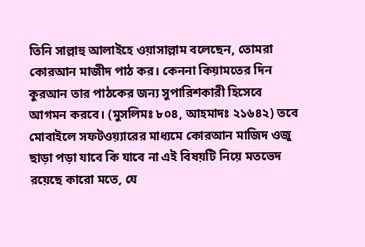তিনি সাল্লাহু আলাইহে ওয়াসাল্লাম বলেছেন, তোমরা কোরআন মাজীদ পাঠ কর। কেননা কিয়ামতের দিন কুরআন তার পাঠকের জন্য সুপারিশকারী হিসেবে আগমন করবে। (মুসলিমঃ ৮০৪, আহমাদঃ ২১৬৪২) তবে মোবাইলে সফটওয়্যারের মাধ্যমে কোরআন মাজিদ ওজু ছাড়া পড়া যাবে কি যাবে না এই বিষয়টি নিয়ে মতভেদ রয়েছে কারো মতে, যে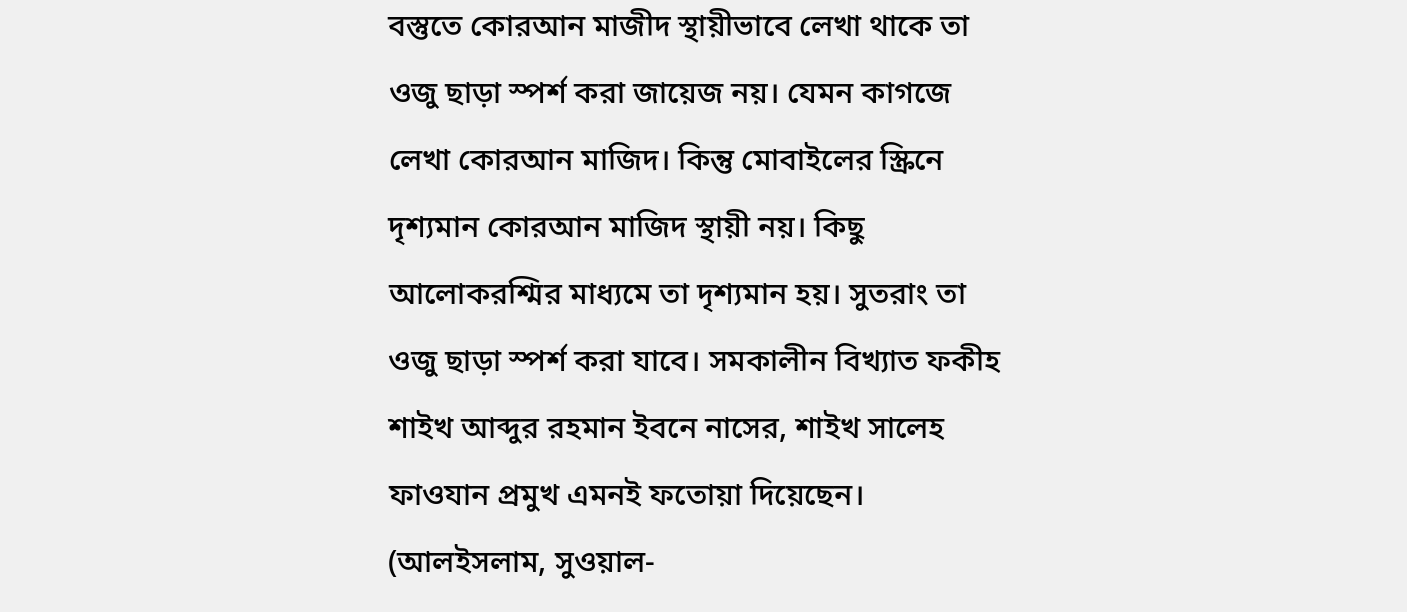বস্তুতে কোরআন মাজীদ স্থায়ীভাবে লেখা থাকে তা ওজু ছাড়া স্পর্শ করা জায়েজ নয়। যেমন কাগজে লেখা কোরআন মাজিদ। কিন্তু মোবাইলের স্ক্রিনে দৃশ্যমান কোরআন মাজিদ স্থায়ী নয়। কিছু আলোকরশ্মির মাধ্যমে তা দৃশ্যমান হয়। সুতরাং তা ওজু ছাড়া স্পর্শ করা যাবে। সমকালীন বিখ্যাত ফকীহ শাইখ আব্দুর রহমান ইবনে নাসের, শাইখ সালেহ ফাওযান প্রমুখ এমনই ফতোয়া দিয়েছেন। (আলইসলাম, সুওয়াল-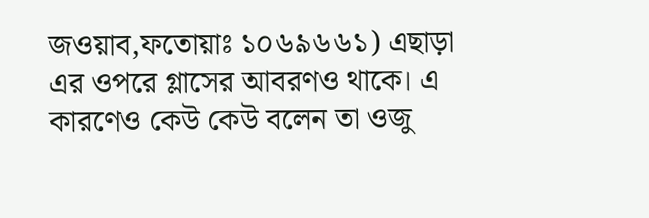জওয়াব,ফতোয়াঃ ১০৬৯৬৬১) এছাড়া এর ওপরে গ্লাসের আবরণও থাকে। এ কারণেও কেউ কেউ বলেন তা ওজু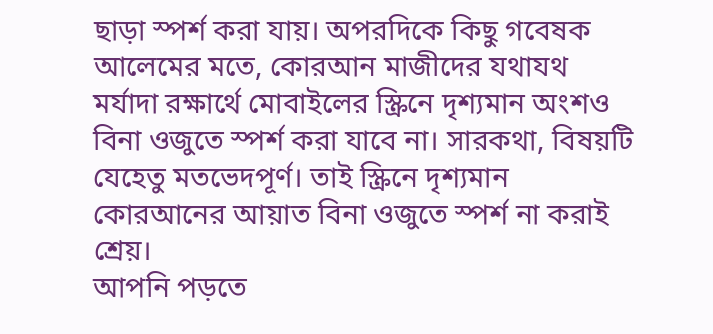ছাড়া স্পর্শ করা যায়। অপরদিকে কিছু গবেষক আলেমের মতে, কোরআন মাজীদের যথাযথ মর্যাদা রক্ষার্থে মোবাইলের স্ক্রিনে দৃশ্যমান অংশও বিনা ওজুতে স্পর্শ করা যাবে না। সারকথা, বিষয়টি যেহেতু মতভেদপূর্ণ। তাই স্ক্রিনে দৃশ্যমান কোরআনের আয়াত বিনা ওজুতে স্পর্শ না করাই শ্রেয়।
আপনি পড়তে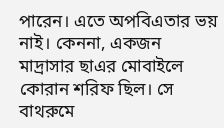পারেন। এতে অপবিএতার ভয় নাই। কেননা, একজন মাদ্রাসার ছাএর মোবাইলে কোরান শরিফ ছিল। সে বাথরুমে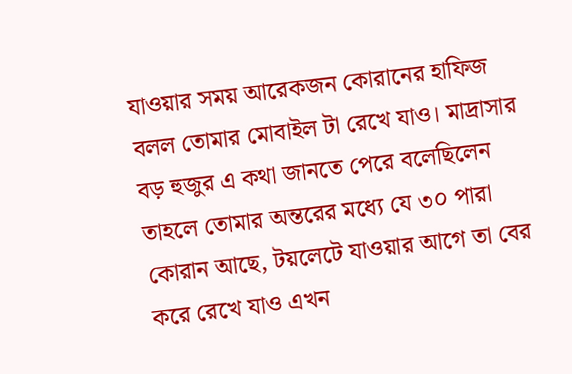যাওয়ার সময় আরেকজন কোরানের হাফিজ বলল তোমার মোবাইল টা রেখে যাও। মাদ্রাসার বড় হুজুর এ কথা জানতে পেরে বলেছিলেন তাহলে তোমার অন্তরের মধ্যে যে ৩০ পারা কোরান আছে, টয়লেটে যাওয়ার আগে তা বের করে রেখে যাও এখন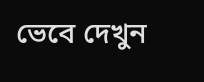ভেবে দেখুন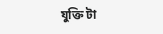যুক্তি টা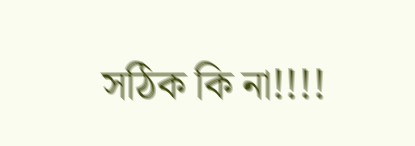সঠিক কি না!!!!